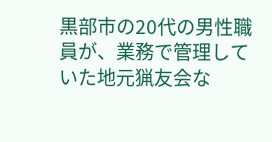黒部市の20代の男性職員が、業務で管理していた地元猟友会な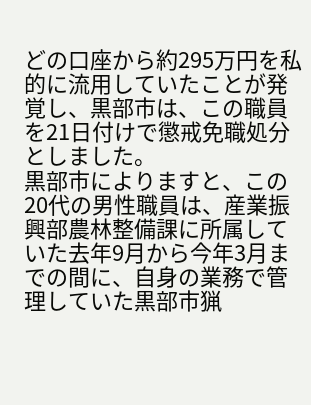どの口座から約295万円を私的に流用していたことが発覚し、黒部市は、この職員を21日付けで懲戒免職処分としました。
黒部市によりますと、この20代の男性職員は、産業振興部農林整備課に所属していた去年9月から今年3月までの間に、自身の業務で管理していた黒部市猟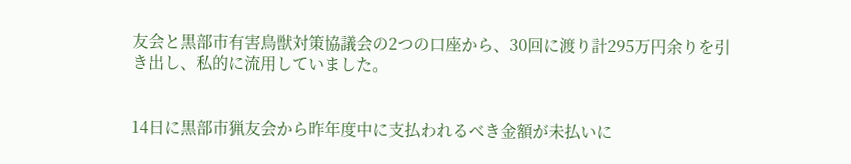友会と黒部市有害鳥獣対策協議会の2つの口座から、30回に渡り計295万円余りを引き出し、私的に流用していました。


14日に黒部市猟友会から昨年度中に支払われるべき金額が未払いに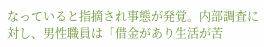なっていると指摘され事態が発覚。内部調査に対し、男性職員は「借金があり生活が苦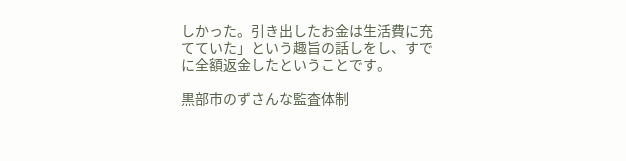しかった。引き出したお金は生活費に充てていた」という趣旨の話しをし、すでに全額返金したということです。

黒部市のずさんな監査体制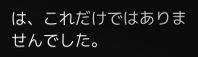は、これだけではありませんでした。